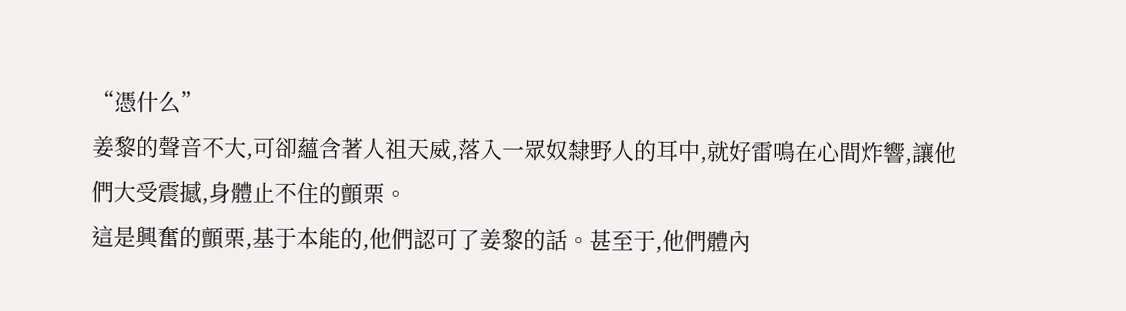“憑什么”
姜黎的聲音不大,可卻蘊含著人祖天威,落入一眾奴隸野人的耳中,就好雷鳴在心間炸響,讓他們大受震撼,身體止不住的顫栗。
這是興奮的顫栗,基于本能的,他們認可了姜黎的話。甚至于,他們體內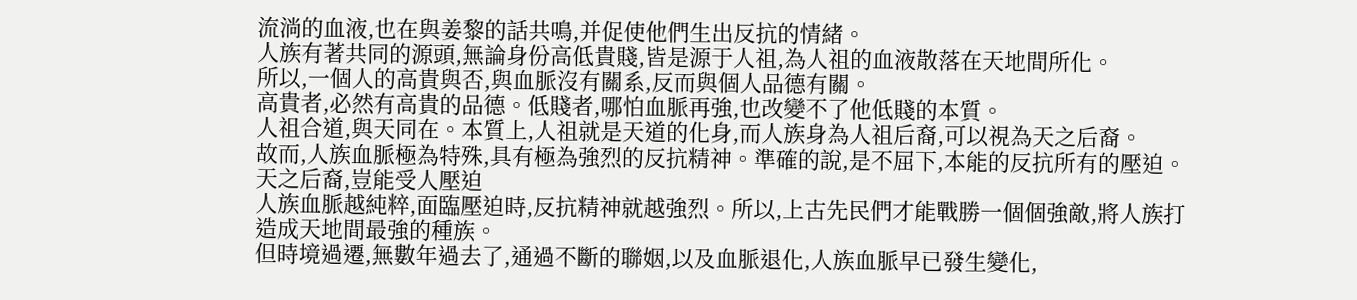流淌的血液,也在與姜黎的話共鳴,并促使他們生出反抗的情緒。
人族有著共同的源頭,無論身份高低貴賤,皆是源于人祖,為人祖的血液散落在天地間所化。
所以,一個人的高貴與否,與血脈沒有關系,反而與個人品德有關。
高貴者,必然有高貴的品德。低賤者,哪怕血脈再強,也改變不了他低賤的本質。
人祖合道,與天同在。本質上,人祖就是天道的化身,而人族身為人祖后裔,可以視為天之后裔。
故而,人族血脈極為特殊,具有極為強烈的反抗精神。準確的說,是不屈下,本能的反抗所有的壓迫。
天之后裔,豈能受人壓迫
人族血脈越純粹,面臨壓迫時,反抗精神就越強烈。所以,上古先民們才能戰勝一個個強敵,將人族打造成天地間最強的種族。
但時境過遷,無數年過去了,通過不斷的聯姻,以及血脈退化,人族血脈早已發生變化,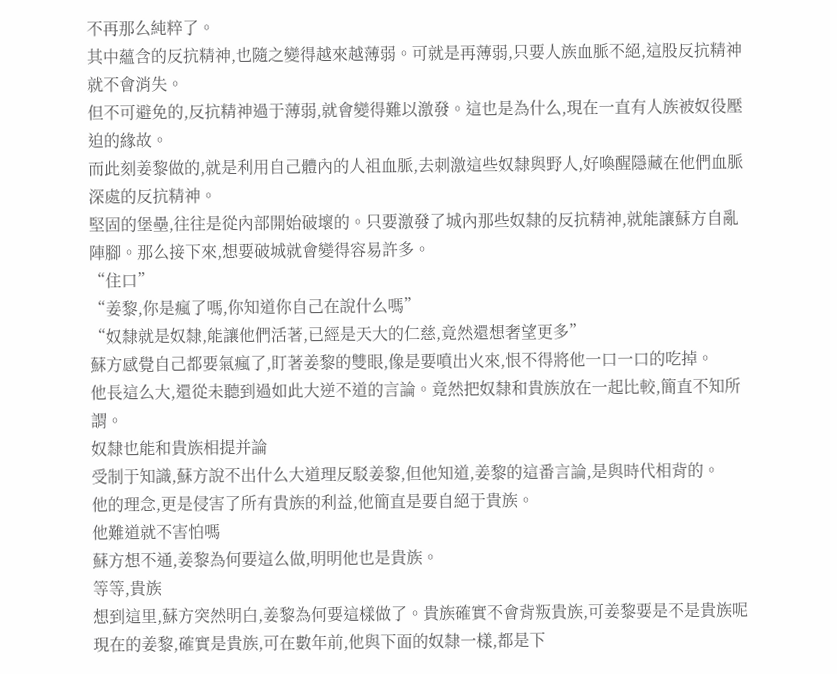不再那么純粹了。
其中蘊含的反抗精神,也隨之變得越來越薄弱。可就是再薄弱,只要人族血脈不絕,這股反抗精神就不會消失。
但不可避免的,反抗精神過于薄弱,就會變得難以激發。這也是為什么,現在一直有人族被奴役壓迫的緣故。
而此刻姜黎做的,就是利用自己體內的人祖血脈,去刺激這些奴隸與野人,好喚醒隱藏在他們血脈深處的反抗精神。
堅固的堡壘,往往是從內部開始破壞的。只要激發了城內那些奴隸的反抗精神,就能讓蘇方自亂陣腳。那么接下來,想要破城就會變得容易許多。
“住口”
“姜黎,你是瘋了嗎,你知道你自己在說什么嗎”
“奴隸就是奴隸,能讓他們活著,已經是天大的仁慈,竟然還想奢望更多”
蘇方感覺自己都要氣瘋了,盯著姜黎的雙眼,像是要噴出火來,恨不得將他一口一口的吃掉。
他長這么大,還從未聽到過如此大逆不道的言論。竟然把奴隸和貴族放在一起比較,簡直不知所謂。
奴隸也能和貴族相提并論
受制于知識,蘇方說不出什么大道理反駁姜黎,但他知道,姜黎的這番言論,是與時代相背的。
他的理念,更是侵害了所有貴族的利益,他簡直是要自絕于貴族。
他難道就不害怕嗎
蘇方想不通,姜黎為何要這么做,明明他也是貴族。
等等,貴族
想到這里,蘇方突然明白,姜黎為何要這樣做了。貴族確實不會背叛貴族,可姜黎要是不是貴族呢
現在的姜黎,確實是貴族,可在數年前,他與下面的奴隸一樣,都是下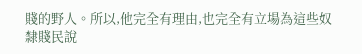賤的野人。所以,他完全有理由,也完全有立場為這些奴隸賤民說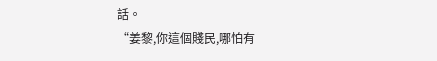話。
“姜黎,你這個賤民,哪怕有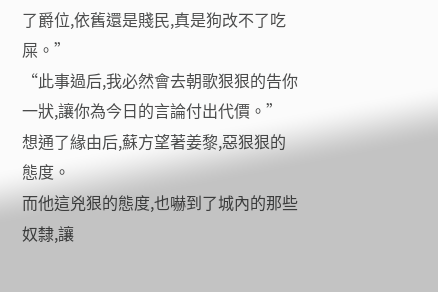了爵位,依舊還是賤民,真是狗改不了吃屎。”
“此事過后,我必然會去朝歌狠狠的告你一狀,讓你為今日的言論付出代價。”
想通了緣由后,蘇方望著姜黎,惡狠狠的態度。
而他這兇狠的態度,也嚇到了城內的那些奴隸,讓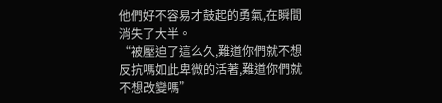他們好不容易才鼓起的勇氣,在瞬間消失了大半。
“被壓迫了這么久,難道你們就不想反抗嗎如此卑微的活著,難道你們就不想改變嗎”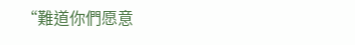“難道你們愿意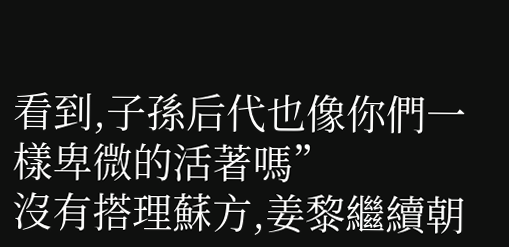看到,子孫后代也像你們一樣卑微的活著嗎”
沒有搭理蘇方,姜黎繼續朝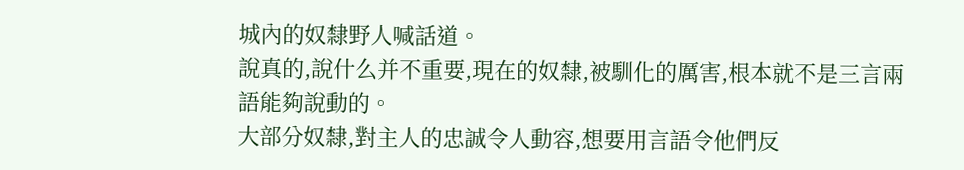城內的奴隸野人喊話道。
說真的,說什么并不重要,現在的奴隸,被馴化的厲害,根本就不是三言兩語能夠說動的。
大部分奴隸,對主人的忠誠令人動容,想要用言語令他們反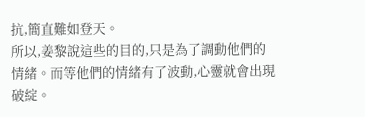抗,簡直難如登天。
所以,姜黎說這些的目的,只是為了調動他們的情緒。而等他們的情緒有了波動,心靈就會出現破綻。